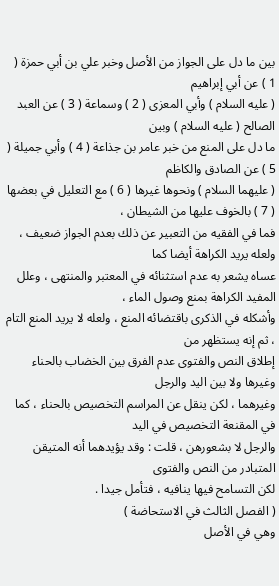بين ما دل على الجواز من الأصل وخبر علي بن أبي حمزة ( 1 ) عن أبي إبراهيم
( عليه السلام ) وأبي المعزى ( 2 ) وسماعة ( 3 ) عن العبد الصالح ( عليه السلام ) وبين
ما دل على المنع من خبر عامر بن جذاعة ( 4 ) وأبي جميلة ( 5 ) عن الصادق والكاظم
( عليهما السلام ) ونحوها غيرها ( 6 ) مع التعليل في بعضها ( 7 ) بالخوف عليها من الشيطان ،
فما في الفقيه من التعبير عن ذلك بعدم الجواز ضعيف ، ولعله يريد الكراهة أيضا كما
عساه يشعر به عدم استثنائه في المعتبر والمنتهى ، وعلل المفيد الكراهة بمنع وصول الماء ،
وأشكله في الذكرى باقتضائه المنع ، ولعله لا يريد المنع التام ، ثم إنه يستظهر من
إطلاق النص والفتوى عدم الفرق بين الخضاب بالحناء وغيرها ولا بين اليد والرجل
وغيرهما ، لكن ينقل عن المراسم التخصيص بالحناء ، كما في المقنعة التخصيص في اليد
والرجل لا بشعورهن ، قلت : وقد يؤيدهما أنه المتيقن المتبادر من النص والفتوى
لكن التسامح فيها ينافيه ، فتأمل جيدا .
( الفصل الثالث في الاستحاضة )
وهي في الأصل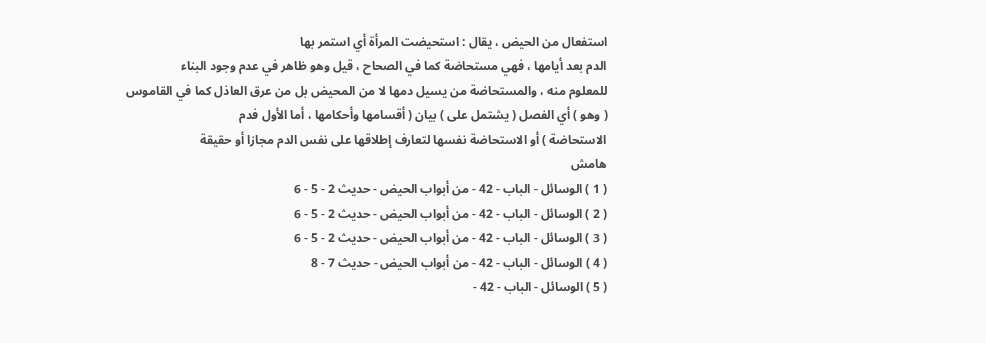استفعال من الحيض ، يقال : استحيضت المرأة أي استمر بها
الدم بعد أيامها ، فهي مستحاضة كما في الصحاح ، قيل وهو ظاهر في عدم وجود البناء
للمعلوم منه ، والمستحاضة من يسيل دمها لا من المحيض بل من عرق العاذل كما في القاموس
( وهو ) أي الفصل ( يشتمل على ) بيان ( أقسامها وأحكامها ، أما الأول فدم
الاستحاضة ) أو الاستحاضة نفسها لتعارف إطلاقها على نفس الدم مجازا أو حقيقة
هامش
( 1 ) الوسائل - الباب - 42 - من أبواب الحيض - حديث 2 - 5 - 6
( 2 ) الوسائل - الباب - 42 - من أبواب الحيض - حديث 2 - 5 - 6
( 3 ) الوسائل - الباب - 42 - من أبواب الحيض - حديث 2 - 5 - 6
( 4 ) الوسائل - الباب - 42 - من أبواب الحيض - حديث 7 - 8
( 5 ) الوسائل - الباب - 42 -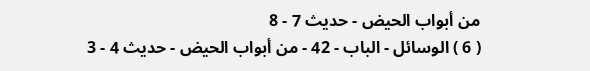من أبواب الحيض - حديث 7 - 8
( 6 ) الوسائل - الباب - 42 - من أبواب الحيض - حديث 4 - 3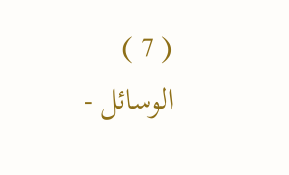( 7 ) الوسائل -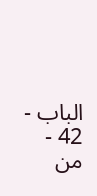الباب - 42 - من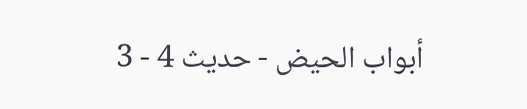أبواب الحيض - حديث 4 - 3